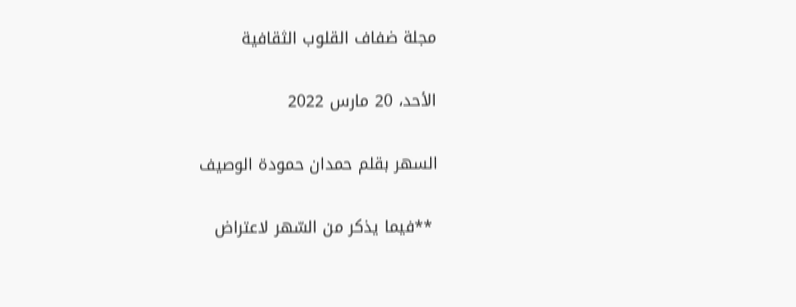مجلة ضفاف القلوب الثقافية

الأحد، 20 مارس 2022

السهر بقلم حمدان حمودة الوصيف

 **فيما يذكر من السّهر لاعتراض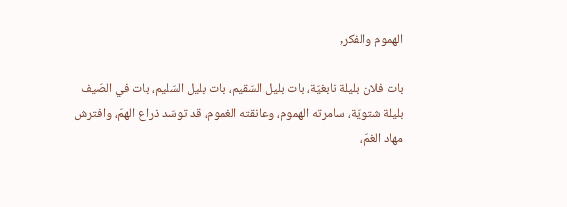الهموم والفكر,

بات فلان بليلة نابغيّة، بات بليل السّقيم، بات بليل السّليم، بات في الصّيف بليلة شتويّة، سامرته الهموم، وعانقته الغموم، قد توسّد ذراع الهمّ، وافترش مهاد الغمّ،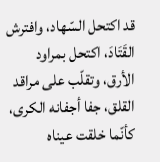قد اكتحل السّهاد، وافترش القَتَادَ، اكتحل بمراود الأرق، وتقلّب على مراقد القلق، جفا أجفانه الكرى، كأنّما خلقت عيناه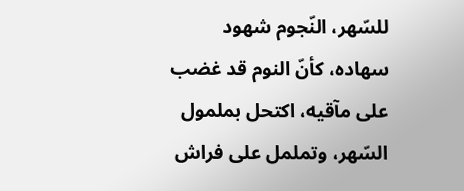للسّهر، النّجوم شهود سهاده، كأنّ النوم قد غضب على مآقيه، اكتحل بملمول السّهر، وتململ على فراش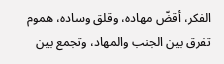الفكر، أقضّ مهاده، وقلق وساده، هموم تفرق بين الجنب والمهاد، وتجمع بين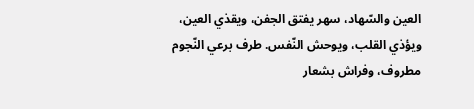العين والسّهاد، سهر يفتق الجفن، ويقذي العين، ويؤذي القلب، ويوحش النّفس. طرف برعي النّجوم مطروف، وفراش بشعار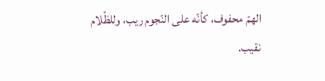الهمّ محفوف، كأنّه على النّجوم ريب، وللظّلام نقيب.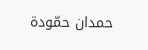حمدان حمّودة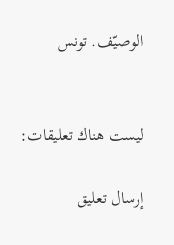الوصيّف. تونس


ليست هناك تعليقات:

إرسال تعليق